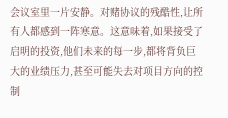会议室里一片安静。对赌协议的残酷性,让所有人都感到一阵寒意。这意味着,如果接受了启明的投资,他们未来的每一步,都将背负巨大的业绩压力,甚至可能失去对项目方向的控制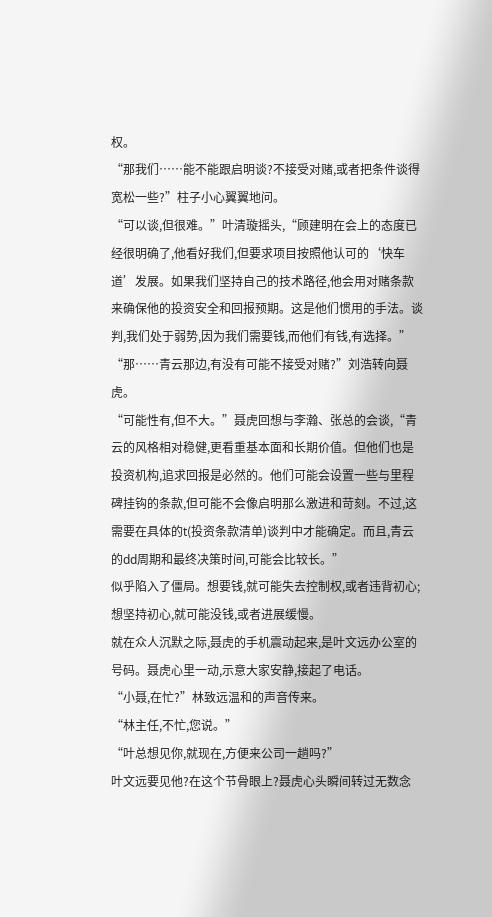权。
“那我们……能不能跟启明谈?不接受对赌,或者把条件谈得宽松一些?”柱子小心翼翼地问。
“可以谈,但很难。”叶清璇摇头,“顾建明在会上的态度已经很明确了,他看好我们,但要求项目按照他认可的‘快车道’发展。如果我们坚持自己的技术路径,他会用对赌条款来确保他的投资安全和回报预期。这是他们惯用的手法。谈判,我们处于弱势,因为我们需要钱,而他们有钱,有选择。”
“那……青云那边,有没有可能不接受对赌?”刘浩转向聂虎。
“可能性有,但不大。”聂虎回想与李瀚、张总的会谈,“青云的风格相对稳健,更看重基本面和长期价值。但他们也是投资机构,追求回报是必然的。他们可能会设置一些与里程碑挂钩的条款,但可能不会像启明那么激进和苛刻。不过,这需要在具体的t(投资条款清单)谈判中才能确定。而且,青云的dd周期和最终决策时间,可能会比较长。”
似乎陷入了僵局。想要钱,就可能失去控制权,或者违背初心;想坚持初心,就可能没钱,或者进展缓慢。
就在众人沉默之际,聂虎的手机震动起来,是叶文远办公室的号码。聂虎心里一动,示意大家安静,接起了电话。
“小聂,在忙?”林致远温和的声音传来。
“林主任,不忙,您说。”
“叶总想见你,就现在,方便来公司一趟吗?”
叶文远要见他?在这个节骨眼上?聂虎心头瞬间转过无数念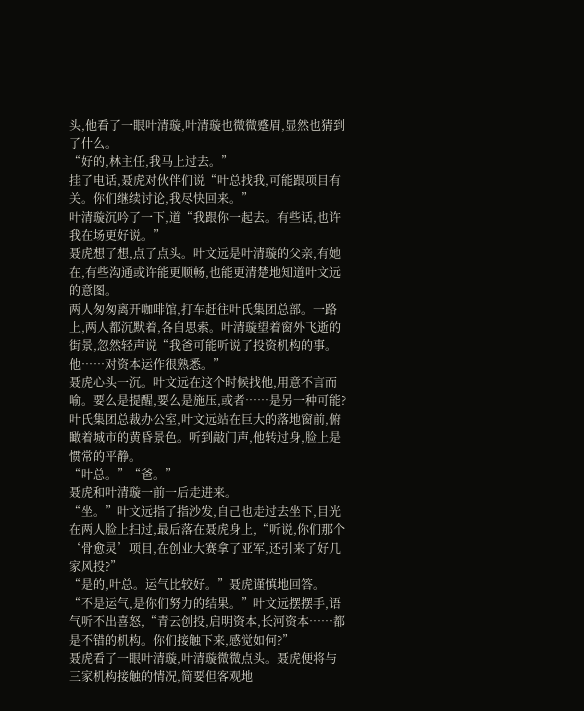头,他看了一眼叶清璇,叶清璇也微微蹙眉,显然也猜到了什么。
“好的,林主任,我马上过去。”
挂了电话,聂虎对伙伴们说“叶总找我,可能跟项目有关。你们继续讨论,我尽快回来。”
叶清璇沉吟了一下,道“我跟你一起去。有些话,也许我在场更好说。”
聂虎想了想,点了点头。叶文远是叶清璇的父亲,有她在,有些沟通或许能更顺畅,也能更清楚地知道叶文远的意图。
两人匆匆离开咖啡馆,打车赶往叶氏集团总部。一路上,两人都沉默着,各自思索。叶清璇望着窗外飞逝的街景,忽然轻声说“我爸可能听说了投资机构的事。他……对资本运作很熟悉。”
聂虎心头一沉。叶文远在这个时候找他,用意不言而喻。要么是提醒,要么是施压,或者……是另一种可能?
叶氏集团总裁办公室,叶文远站在巨大的落地窗前,俯瞰着城市的黄昏景色。听到敲门声,他转过身,脸上是惯常的平静。
“叶总。”“爸。”
聂虎和叶清璇一前一后走进来。
“坐。”叶文远指了指沙发,自己也走过去坐下,目光在两人脸上扫过,最后落在聂虎身上,“听说,你们那个‘骨愈灵’项目,在创业大赛拿了亚军,还引来了好几家风投?”
“是的,叶总。运气比较好。”聂虎谨慎地回答。
“不是运气,是你们努力的结果。”叶文远摆摆手,语气听不出喜怒,“青云创投,启明资本,长河资本……都是不错的机构。你们接触下来,感觉如何?”
聂虎看了一眼叶清璇,叶清璇微微点头。聂虎便将与三家机构接触的情况,简要但客观地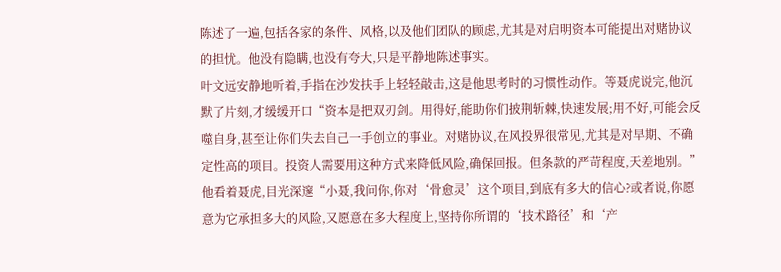陈述了一遍,包括各家的条件、风格,以及他们团队的顾虑,尤其是对启明资本可能提出对赌协议的担忧。他没有隐瞒,也没有夸大,只是平静地陈述事实。
叶文远安静地听着,手指在沙发扶手上轻轻敲击,这是他思考时的习惯性动作。等聂虎说完,他沉默了片刻,才缓缓开口“资本是把双刃剑。用得好,能助你们披荆斩棘,快速发展;用不好,可能会反噬自身,甚至让你们失去自己一手创立的事业。对赌协议,在风投界很常见,尤其是对早期、不确定性高的项目。投资人需要用这种方式来降低风险,确保回报。但条款的严苛程度,天差地别。”
他看着聂虎,目光深邃“小聂,我问你,你对‘骨愈灵’这个项目,到底有多大的信心?或者说,你愿意为它承担多大的风险,又愿意在多大程度上,坚持你所谓的‘技术路径’和‘产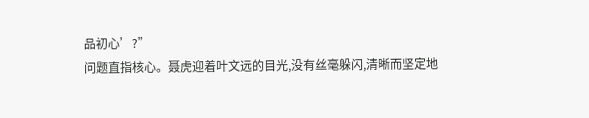品初心’?”
问题直指核心。聂虎迎着叶文远的目光,没有丝毫躲闪,清晰而坚定地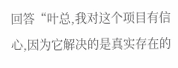回答“叶总,我对这个项目有信心,因为它解决的是真实存在的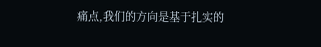痛点,我们的方向是基于扎实的